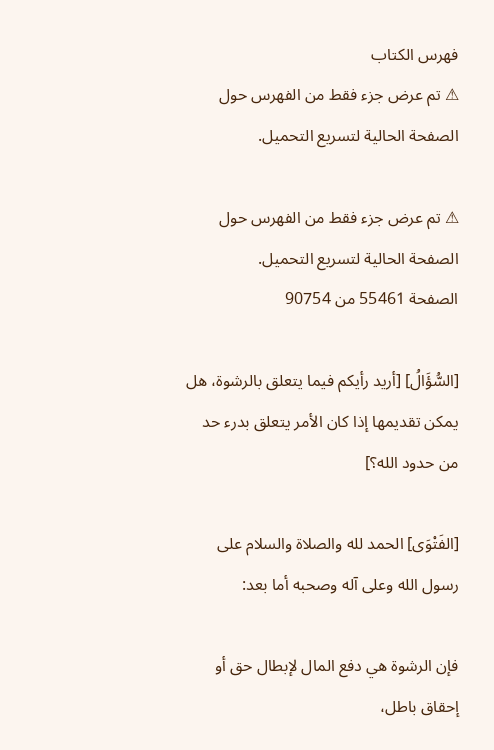فهرس الكتاب
⚠ تم عرض جزء فقط من الفهرس حول الصفحة الحالية لتسريع التحميل.

⚠ تم عرض جزء فقط من الفهرس حول الصفحة الحالية لتسريع التحميل.
الصفحة 55461 من 90754

[السُّؤَالُ] [أريد رأيكم فيما يتعلق بالرشوة، هل يمكن تقديمها إذا كان الأمر يتعلق بدرء حد من حدود الله؟]

[الفَتْوَى] الحمد لله والصلاة والسلام على رسول الله وعلى آله وصحبه أما بعد:

فإن الرشوة هي دفع المال لإبطال حق أو إحقاق باطل،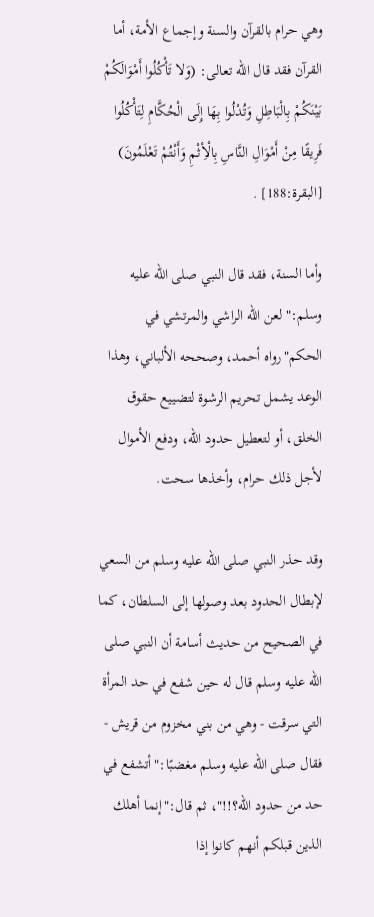وهي حرام بالقرآن والسنة وإجماع الأمة، أما القرآن فقد قال الله تعالى: (وَلا تَأْكُلُوا أَمْوَالَكُمْ بَيْنَكُمْ بِالْبَاطِلِ وَتُدْلُوا بِهَا إِلَى الْحُكَّامِ لِتَأْكُلُوا فَرِيقًا مِنْ أَمْوَالِ النَّاسِ بِالْأِثْمِ وَأَنْتُمْ تَعْلَمُونَ) [البقرة:188] .

وأما السنة، فقد قال النبي صلى الله عليه وسلم:"لعن الله الراشي والمرتشي في الحكم"رواه أحمد، وصححه الألباني، وهذا الوعد يشمل تحريم الرشوة لتضييع حقوق الخلق، أو لتعطيل حدود الله، ودفع الأموال لأجل ذلك حرام، وأخذها سحت.

وقد حذر النبي صلى الله عليه وسلم من السعي لإبطال الحدود بعد وصولها إلى السلطان، كما في الصحيح من حديث أسامة أن النبي صلى الله عليه وسلم قال له حين شفع في حد المرأة التي سرقت - وهي من بني مخزوم من قريش - فقال صلى الله عليه وسلم مغضبًا:"أتشفع في حد من حدود الله؟!!"، ثم قال:"إنما أهلك الذين قبلكم أنهم كانوا إذا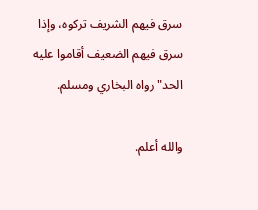سرق فيهم الشريف تركوه، وإذا سرق فيهم الضعيف أقاموا عليه الحد"رواه البخاري ومسلم.

والله أعلم.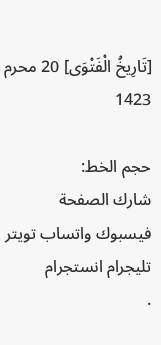[تَارِيخُ الْفَتْوَى] 20 محرم 1423

حجم الخط:
شارك الصفحة
فيسبوك واتساب تويتر تليجرام انستجرام
.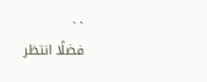. .
فضلًا انتظر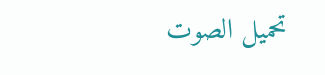تحميل الصوت